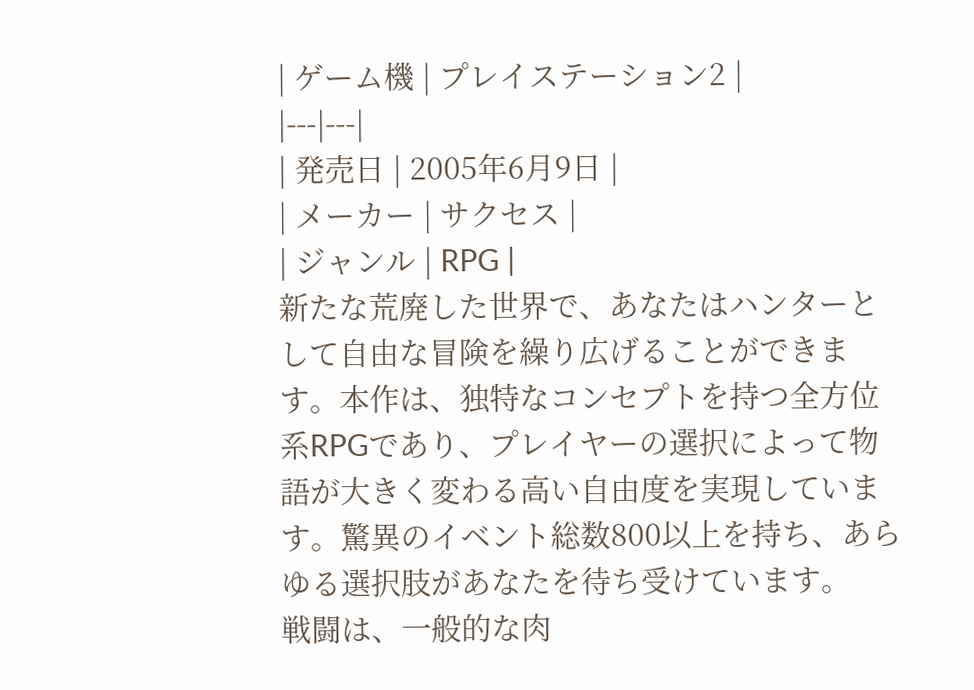| ゲーム機 | プレイステーション2 |
|---|---|
| 発売日 | 2005年6月9日 |
| メーカー | サクセス |
| ジャンル | RPG |
新たな荒廃した世界で、あなたはハンターとして自由な冒険を繰り広げることができます。本作は、独特なコンセプトを持つ全方位系RPGであり、プレイヤーの選択によって物語が大きく変わる高い自由度を実現しています。驚異のイベント総数800以上を持ち、あらゆる選択肢があなたを待ち受けています。
戦闘は、一般的な肉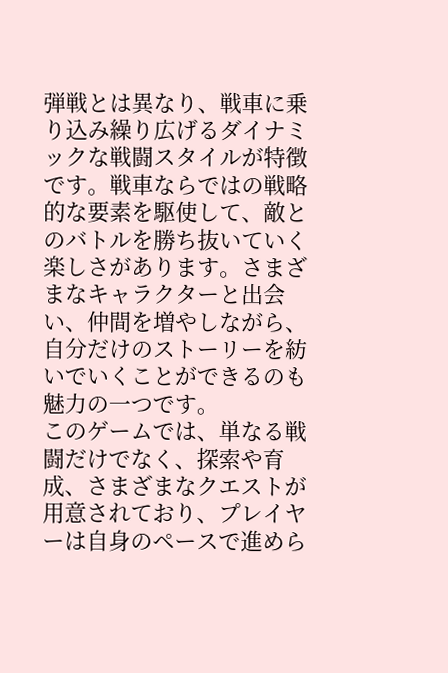弾戦とは異なり、戦車に乗り込み繰り広げるダイナミックな戦闘スタイルが特徴です。戦車ならではの戦略的な要素を駆使して、敵とのバトルを勝ち抜いていく楽しさがあります。さまざまなキャラクターと出会い、仲間を増やしながら、自分だけのストーリーを紡いでいくことができるのも魅力の一つです。
このゲームでは、単なる戦闘だけでなく、探索や育成、さまざまなクエストが用意されており、プレイヤーは自身のペースで進めら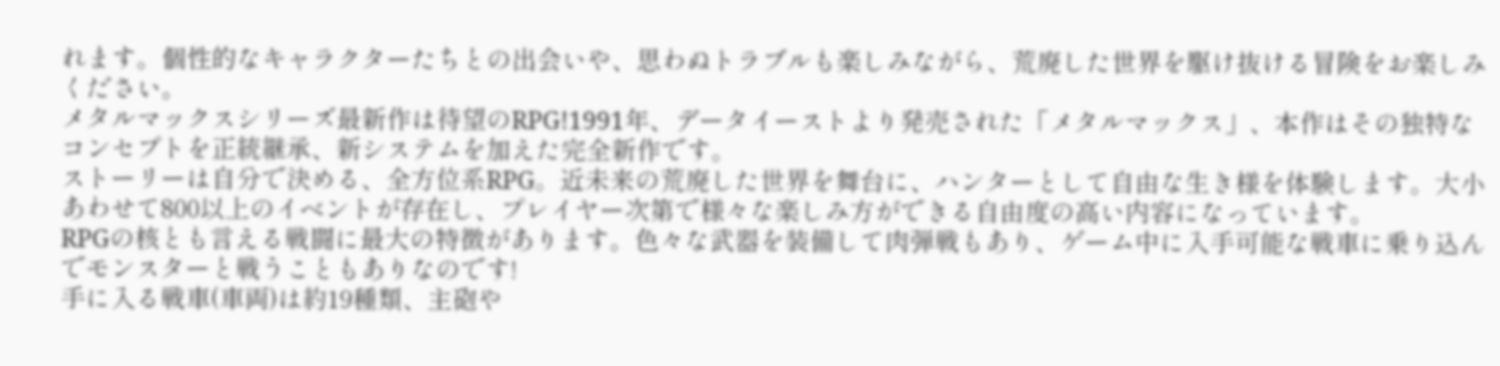れます。個性的なキャラクターたちとの出会いや、思わぬトラブルも楽しみながら、荒廃した世界を駆け抜ける冒険をお楽しみください。
メタルマックスシリーズ最新作は待望のRPG!1991年、データイーストより発売された「メタルマックス」、本作はその独特なコンセプトを正統継承、新システムを加えた完全新作です。
ストーリーは自分で決める、全方位系RPG。近未来の荒廃した世界を舞台に、ハンターとして自由な生き様を体験します。大小あわせて800以上のイベントが存在し、プレイヤー次第で様々な楽しみ方ができる自由度の高い内容になっています。
RPGの核とも言える戦闘に最大の特徴があります。色々な武器を装備して肉弾戦もあり、ゲーム中に入手可能な戦車に乗り込んでモンスターと戦うこともありなのです!
手に入る戦車(車両)は約19種類、主砲や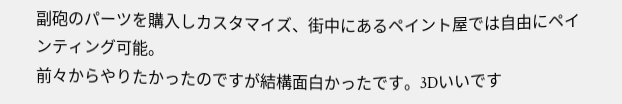副砲のパーツを購入しカスタマイズ、街中にあるペイント屋では自由にペインティング可能。
前々からやりたかったのですが結構面白かったです。3Dいいです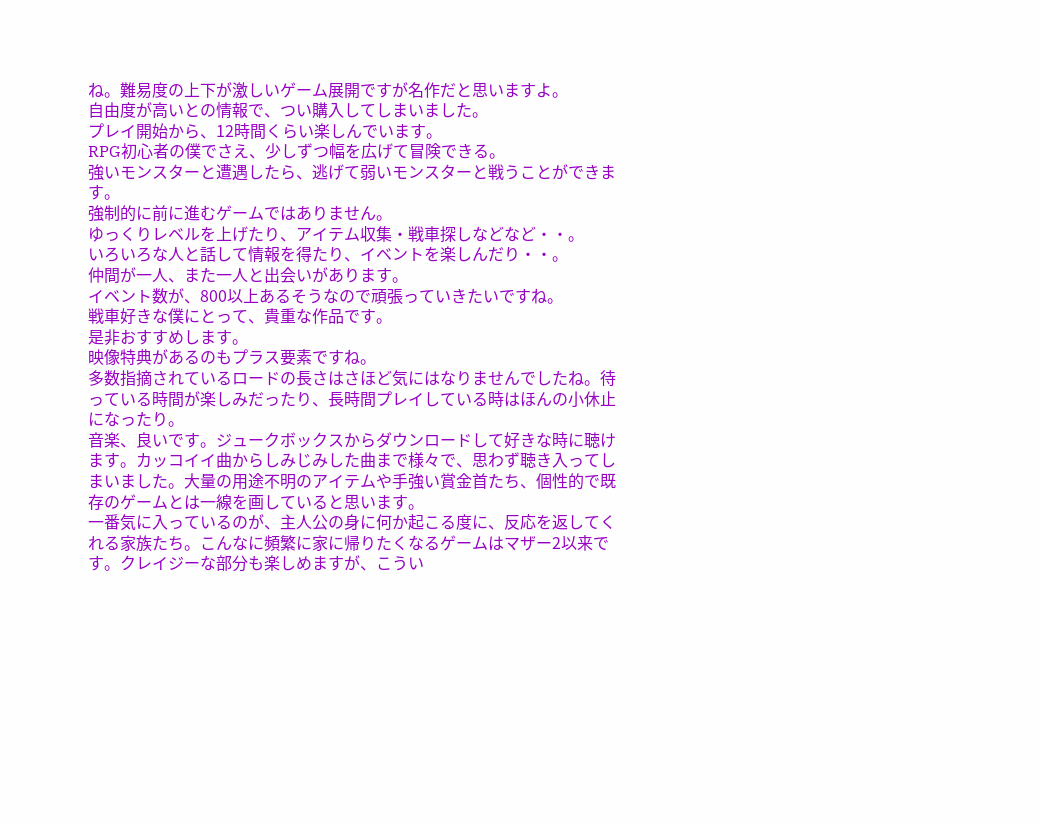ね。難易度の上下が激しいゲーム展開ですが名作だと思いますよ。
自由度が高いとの情報で、つい購入してしまいました。
プレイ開始から、12時間くらい楽しんでいます。
RPG初心者の僕でさえ、少しずつ幅を広げて冒険できる。
強いモンスターと遭遇したら、逃げて弱いモンスターと戦うことができます。
強制的に前に進むゲームではありません。
ゆっくりレベルを上げたり、アイテム収集・戦車探しなどなど・・。
いろいろな人と話して情報を得たり、イベントを楽しんだり・・。
仲間が一人、また一人と出会いがあります。
イベント数が、800以上あるそうなので頑張っていきたいですね。
戦車好きな僕にとって、貴重な作品です。
是非おすすめします。
映像特典があるのもプラス要素ですね。
多数指摘されているロードの長さはさほど気にはなりませんでしたね。待っている時間が楽しみだったり、長時間プレイしている時はほんの小休止になったり。
音楽、良いです。ジュークボックスからダウンロードして好きな時に聴けます。カッコイイ曲からしみじみした曲まで様々で、思わず聴き入ってしまいました。大量の用途不明のアイテムや手強い賞金首たち、個性的で既存のゲームとは一線を画していると思います。
一番気に入っているのが、主人公の身に何か起こる度に、反応を返してくれる家族たち。こんなに頻繁に家に帰りたくなるゲームはマザー2以来です。クレイジーな部分も楽しめますが、こうい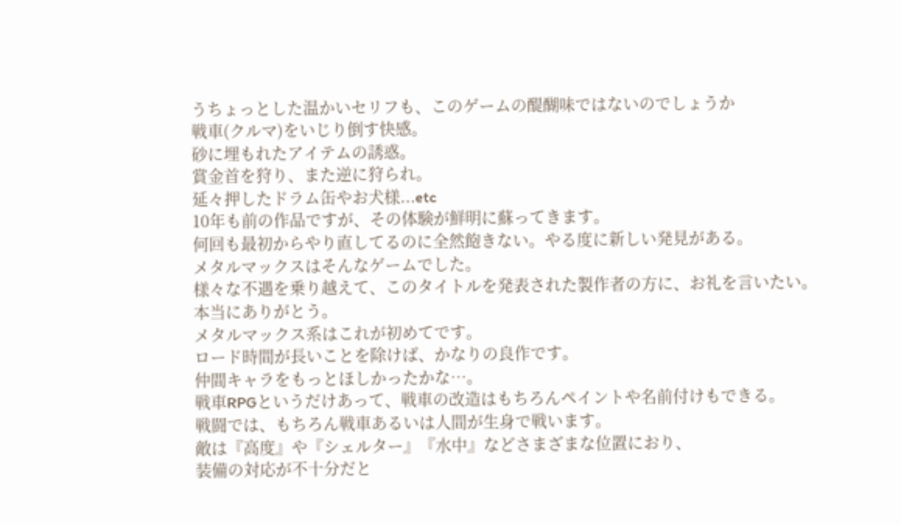うちょっとした温かいセリフも、このゲームの醍醐味ではないのでしょうか
戦車(クルマ)をいじり倒す快感。
砂に埋もれたアイテムの誘惑。
賞金首を狩り、また逆に狩られ。
延々押したドラム缶やお犬様...etc
10年も前の作品ですが、その体験が鮮明に蘇ってきます。
何回も最初からやり直してるのに全然飽きない。やる度に新しい発見がある。
メタルマックスはそんなゲームでした。
様々な不遇を乗り越えて、このタイトルを発表された製作者の方に、お礼を言いたい。
本当にありがとう。
メタルマックス系はこれが初めてです。
ロード時間が長いことを除けば、かなりの良作です。
仲間キャラをもっとほしかったかな…。
戦車RPGというだけあって、戦車の改造はもちろんペイントや名前付けもできる。
戦闘では、もちろん戦車あるいは人間が生身で戦います。
敵は『高度』や『シェルター』『水中』などさまざまな位置におり、
装備の対応が不十分だと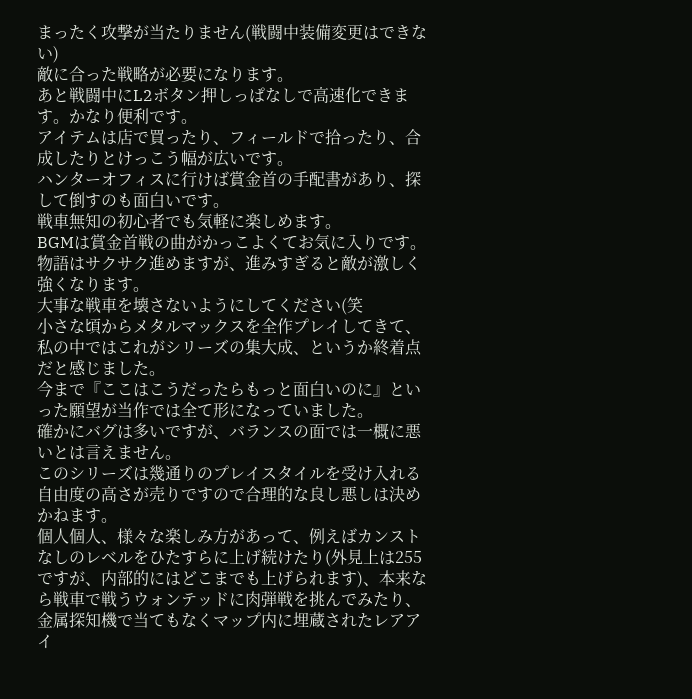まったく攻撃が当たりません(戦闘中装備変更はできない)
敵に合った戦略が必要になります。
あと戦闘中にL2ボタン押しっぱなしで高速化できます。かなり便利です。
アイテムは店で買ったり、フィールドで拾ったり、合成したりとけっこう幅が広いです。
ハンターオフィスに行けば賞金首の手配書があり、探して倒すのも面白いです。
戦車無知の初心者でも気軽に楽しめます。
BGMは賞金首戦の曲がかっこよくてお気に入りです。
物語はサクサク進めますが、進みすぎると敵が激しく強くなります。
大事な戦車を壊さないようにしてください(笑
小さな頃からメタルマックスを全作プレイしてきて、私の中ではこれがシリーズの集大成、というか終着点だと感じました。
今まで『ここはこうだったらもっと面白いのに』といった願望が当作では全て形になっていました。
確かにバグは多いですが、バランスの面では一概に悪いとは言えません。
このシリーズは幾通りのプレイスタイルを受け入れる自由度の高さが売りですので合理的な良し悪しは決めかねます。
個人個人、様々な楽しみ方があって、例えばカンストなしのレベルをひたすらに上げ続けたり(外見上は255ですが、内部的にはどこまでも上げられます)、本来なら戦車で戦うウォンテッドに肉弾戦を挑んでみたり、金属探知機で当てもなくマップ内に埋蔵されたレアアイ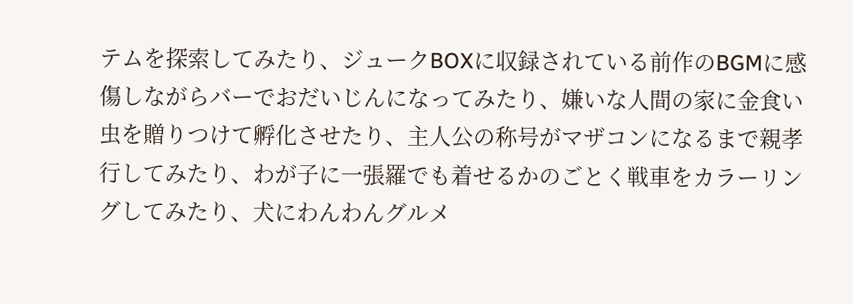テムを探索してみたり、ジュークBOXに収録されている前作のBGMに感傷しながらバーでおだいじんになってみたり、嫌いな人間の家に金食い虫を贈りつけて孵化させたり、主人公の称号がマザコンになるまで親孝行してみたり、わが子に一張羅でも着せるかのごとく戦車をカラーリングしてみたり、犬にわんわんグルメ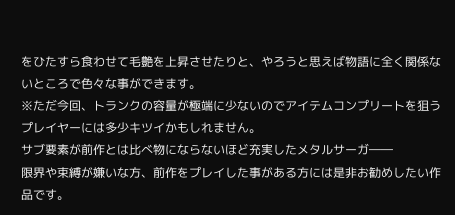をひたすら食わせて毛艶を上昇させたりと、やろうと思えば物語に全く関係ないところで色々な事ができます。
※ただ今回、トランクの容量が極端に少ないのでアイテムコンプリートを狙うプレイヤーには多少キツイかもしれません。
サブ要素が前作とは比べ物にならないほど充実したメタルサーガ――
限界や束縛が嫌いな方、前作をプレイした事がある方には是非お勧めしたい作品です。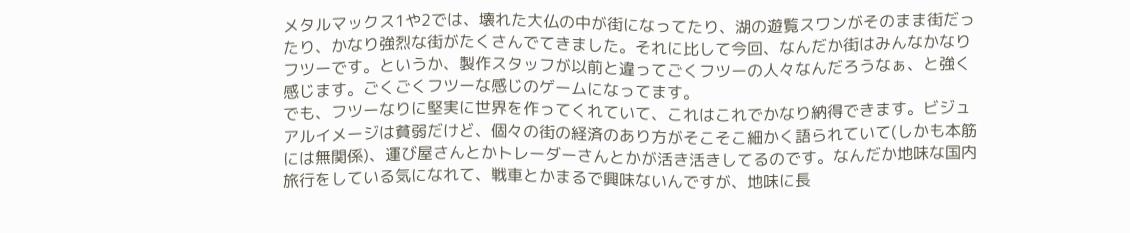メタルマックス1や2では、壊れた大仏の中が街になってたり、湖の遊覧スワンがそのまま街だったり、かなり強烈な街がたくさんでてきました。それに比して今回、なんだか街はみんなかなりフツーです。というか、製作スタッフが以前と違ってごくフツーの人々なんだろうなぁ、と強く感じます。ごくごくフツーな感じのゲームになってます。
でも、フツーなりに堅実に世界を作ってくれていて、これはこれでかなり納得できます。ビジュアルイメージは貧弱だけど、個々の街の経済のあり方がそこそこ細かく語られていて(しかも本筋には無関係)、運び屋さんとかトレーダーさんとかが活き活きしてるのです。なんだか地味な国内旅行をしている気になれて、戦車とかまるで興味ないんですが、地味に長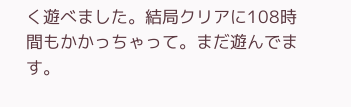く遊べました。結局クリアに108時間もかかっちゃって。まだ遊んでます。